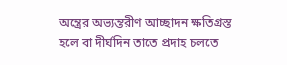অন্ত্রের অভ্যন্তরীণ আচ্ছাদন ক্ষতিগ্রস্ত হলে বা দীর্ঘদিন তাতে প্রদাহ চলতে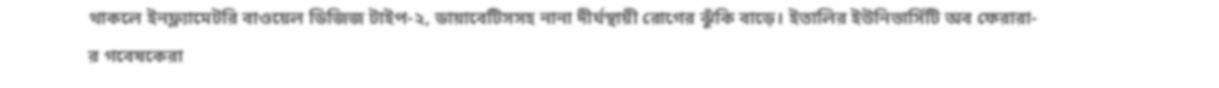থাকলে ইনফ্ল্যামেটরি বাওয়েল ডিজিজ টাইপ-২, ডায়াবেটিসসহ নানা দীর্ঘস্থায়ী রোগের ঝুঁকি বাড়ে। ইতালির ইউনিভার্সিটি অব ফেরারা-র গবেষকেরা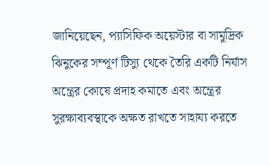জানিয়েছেন, প্যাসিফিক অয়েস্টার বা সামুদ্রিক ঝিনুকের সম্পূর্ণ টিস্যু থেকে তৈরি একটি নির্যাস অন্ত্রের কোষে প্রদাহ কমাতে এবং অন্ত্রের সুরক্ষাব্যবস্থাকে অক্ষত রাখতে সাহায্য করতে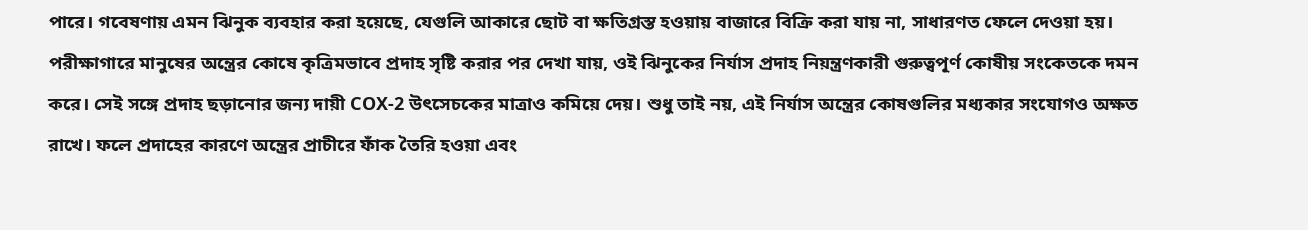পারে। গবেষণায় এমন ঝিনুক ব্যবহার করা হয়েছে, যেগুলি আকারে ছোট বা ক্ষতিগ্রস্ত হওয়ায় বাজারে বিক্রি করা যায় না, সাধারণত ফেলে দেওয়া হয়। পরীক্ষাগারে মানুষের অন্ত্রের কোষে কৃত্রিমভাবে প্রদাহ সৃষ্টি করার পর দেখা যায়, ওই ঝিনুকের নির্যাস প্রদাহ নিয়ন্ত্রণকারী গুরুত্বপূর্ণ কোষীয় সংকেতকে দমন করে। সেই সঙ্গে প্রদাহ ছড়ানোর জন্য দায়ী COX-2 উৎসেচকের মাত্রাও কমিয়ে দেয়। শুধু তাই নয়, এই নির্যাস অন্ত্রের কোষগুলির মধ্যকার সংযোগও অক্ষত রাখে। ফলে প্রদাহের কারণে অন্ত্রের প্রাচীরে ফাঁক তৈরি হওয়া এবং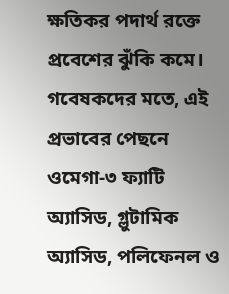ক্ষতিকর পদার্থ রক্তে প্রবেশের ঝুঁকি কমে। গবেষকদের মতে, এই প্রভাবের পেছনে ওমেগা-৩ ফ্যাটি অ্যাসিড, গ্লুটামিক অ্যাসিড, পলিফেনল ও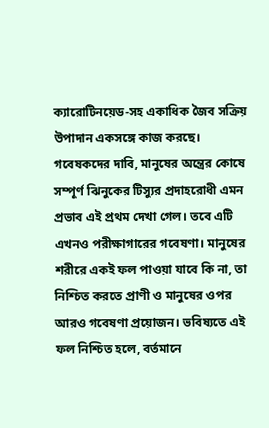ক্যারোটিনয়েড-সহ একাধিক জৈব সক্রিয় উপাদান একসঙ্গে কাজ করছে। গবেষকদের দাবি, মানুষের অন্ত্রের কোষে সম্পূর্ণ ঝিনুকের টিস্যুর প্রদাহরোধী এমন প্রভাব এই প্রথম দেখা গেল। তবে এটি এখনও পরীক্ষাগারের গবেষণা। মানুষের শরীরে একই ফল পাওয়া যাবে কি না, তা নিশ্চিত করতে প্রাণী ও মানুষের ওপর আরও গবেষণা প্রয়োজন। ভবিষ্যতে এই ফল নিশ্চিত হলে, বর্তমানে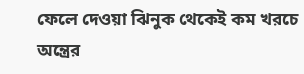ফেলে দেওয়া ঝিনুক থেকেই কম খরচে অন্ত্রের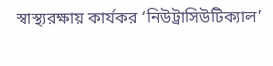স্বাস্থ্যরক্ষায় কার্যকর ‘নিউট্রাসিউটিক্যাল’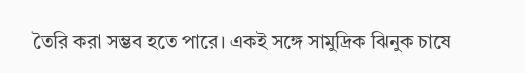তৈরি করা সম্ভব হতে পারে। একই সঙ্গে সামুদ্রিক ঝিনুক চাষে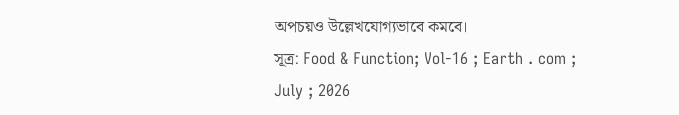অপচয়ও উল্লেখযোগ্যভাবে কমবে।
সূত্র: Food & Function; Vol-16 ; Earth . com ; July ; 2026